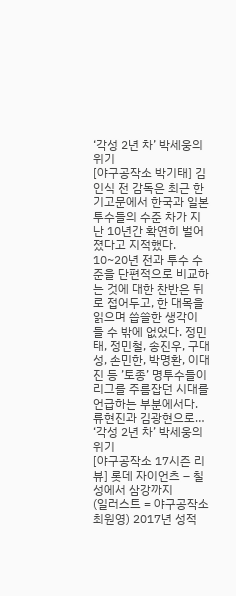‘각성 2년 차’ 박세웅의 위기
[야구공작소 박기태] 김인식 전 감독은 최근 한 기고문에서 한국과 일본 투수들의 수준 차가 지난 10년간 확연히 벌어졌다고 지적했다. 10~20년 전과 투수 수준을 단편적으로 비교하는 것에 대한 찬반은 뒤로 접어두고, 한 대목을 읽으며 씁쓸한 생각이 들 수 밖에 없었다. 정민태, 정민철, 송진우, 구대성, 손민한, 박명환, 이대진 등 ’토종’ 명투수들이 리그를 주름잡던 시대를 언급하는 부분에서다. 류현진과 김광현으로…
‘각성 2년 차’ 박세웅의 위기
[야구공작소 17시즌 리뷰] 롯데 자이언츠 – 칠성에서 삼강까지
(일러스트 = 야구공작소 최원영) 2017년 성적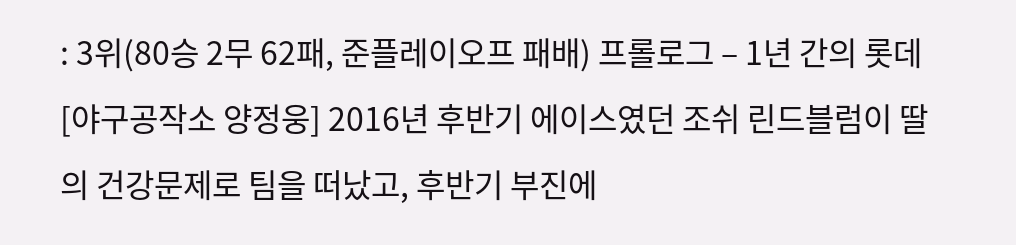: 3위(80승 2무 62패, 준플레이오프 패배) 프롤로그 – 1년 간의 롯데 [야구공작소 양정웅] 2016년 후반기 에이스였던 조쉬 린드블럼이 딸의 건강문제로 팀을 떠났고, 후반기 부진에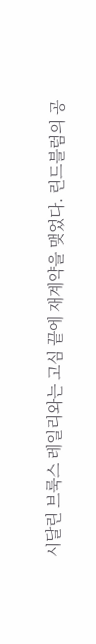시달린 브룩스 레일리와는 고심 끝에 재계약을 맺었다. 린드블럼의 공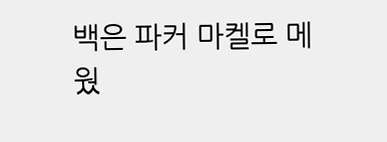백은 파커 마켈로 메웠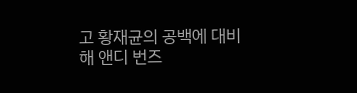고 황재균의 공백에 대비해 앤디 번즈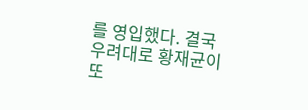를 영입했다. 결국 우려대로 황재균이 또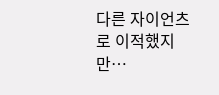다른 자이언츠로 이적했지만…